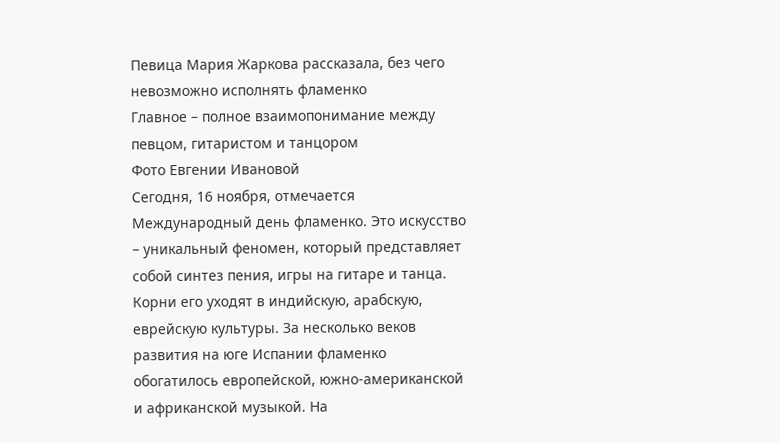Певица Мария Жаркова рассказала, без чего невозможно исполнять фламенко
Главное – полное взаимопонимание между певцом, гитаристом и танцором
Фото Евгении Ивановой
Сегодня, 16 ноября, отмечается Международный день фламенко. Это искусство – уникальный феномен, который представляет собой синтез пения, игры на гитаре и танца.
Корни его уходят в индийскую, арабскую, еврейскую культуры. За несколько веков развития на юге Испании фламенко обогатилось европейской, южно-американской и африканской музыкой. На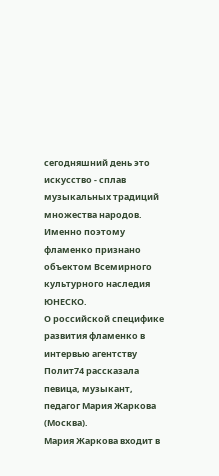сегодняшний день это искусство - сплав музыкальных традиций множества народов. Именно поэтому фламенко признано объектом Всемирного культурного наследия ЮНЕСКО.
О российской специфике развития фламенко в интервью агентству Полит74 рассказала певица, музыкант, педагог Мария Жаркова (Москва).
Мария Жаркова входит в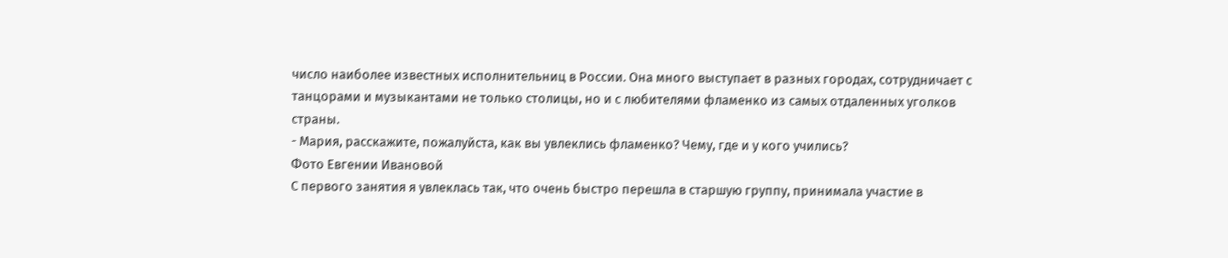число наиболее известных исполнительниц в России. Она много выступает в разных городах, сотрудничает с танцорами и музыкантами не только столицы, но и с любителями фламенко из самых отдаленных уголков страны.
- Мария, расскажите, пожалуйста, как вы увлеклись фламенко? Чему, где и у кого учились?
Фото Евгении Ивановой
С первого занятия я увлеклась так, что очень быстро перешла в старшую группу, принимала участие в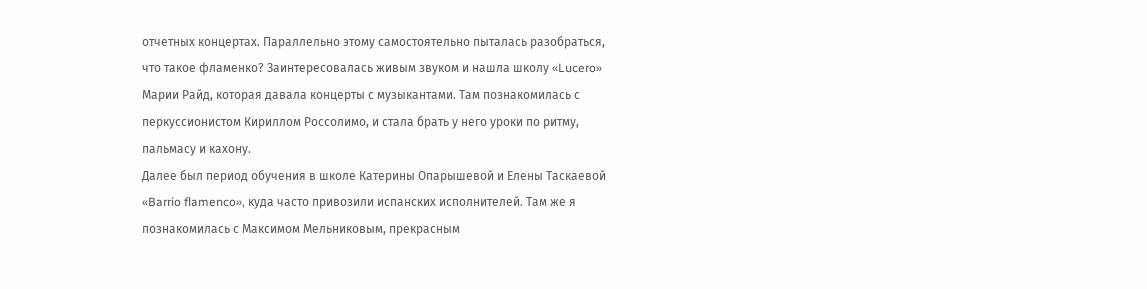отчетных концертах. Параллельно этому самостоятельно пыталась разобраться, что такое фламенко? Заинтересовалась живым звуком и нашла школу «Lucero» Марии Райд, которая давала концерты с музыкантами. Там познакомилась с перкуссионистом Кириллом Россолимо, и стала брать у него уроки по ритму, пальмасу и кахону.
Далее был период обучения в школе Катерины Опарышевой и Елены Таскаевой «Barrio flamenco», куда часто привозили испанских исполнителей. Там же я познакомилась с Максимом Мельниковым, прекрасным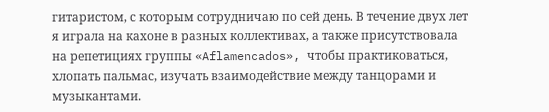гитаристом, с которым сотрудничаю по сей день. В течение двух лет я играла на кахоне в разных коллективах, а также присутствовала на репетициях группы «Aflamencados», чтобы практиковаться, хлопать пальмас, изучать взаимодействие между танцорами и музыкантами.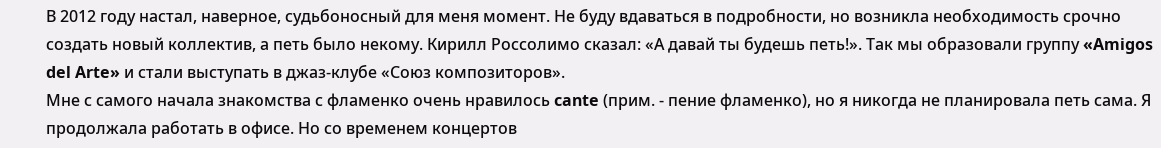В 2012 году настал, наверное, судьбоносный для меня момент. Не буду вдаваться в подробности, но возникла необходимость срочно создать новый коллектив, а петь было некому. Кирилл Россолимо сказал: «А давай ты будешь петь!». Так мы образовали группу «Amigos del Arte» и стали выступать в джаз-клубе «Союз композиторов».
Мне с самого начала знакомства с фламенко очень нравилось cante (прим. - пение фламенко), но я никогда не планировала петь сама. Я продолжала работать в офисе. Но со временем концертов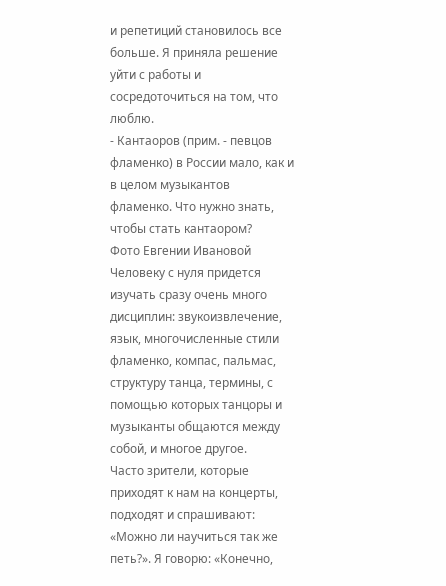и репетиций становилось все больше. Я приняла решение уйти с работы и сосредоточиться на том, что люблю.
- Кантаоров (прим. - певцов фламенко) в России мало, как и в целом музыкантов фламенко. Что нужно знать, чтобы стать кантаором?
Фото Евгении Ивановой
Человеку с нуля придется изучать сразу очень много дисциплин: звукоизвлечение, язык, многочисленные стили фламенко, компас, пальмас, структуру танца, термины, с помощью которых танцоры и музыканты общаются между собой, и многое другое.
Часто зрители, которые приходят к нам на концерты, подходят и спрашивают: «Можно ли научиться так же петь?». Я говорю: «Конечно,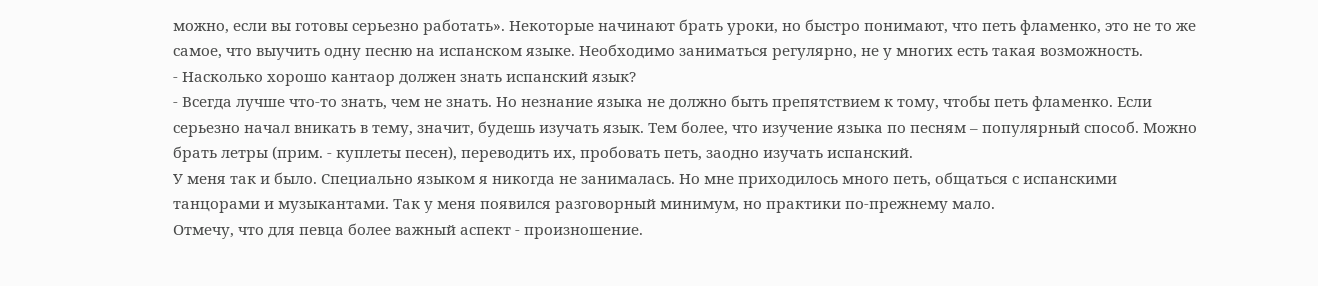можно, если вы готовы серьезно работать». Некоторые начинают брать уроки, но быстро понимают, что петь фламенко, это не то же самое, что выучить одну песню на испанском языке. Необходимо заниматься регулярно, не у многих есть такая возможность.
- Насколько хорошо кантаор должен знать испанский язык?
- Всегда лучше что-то знать, чем не знать. Но незнание языка не должно быть препятствием к тому, чтобы петь фламенко. Если серьезно начал вникать в тему, значит, будешь изучать язык. Тем более, что изучение языка по песням – популярный способ. Можно брать летры (прим. - куплеты песен), переводить их, пробовать петь, заодно изучать испанский.
У меня так и было. Специально языком я никогда не занималась. Но мне приходилось много петь, общаться с испанскими танцорами и музыкантами. Так у меня появился разговорный минимум, но практики по-прежнему мало.
Отмечу, что для певца более важный аспект - произношение.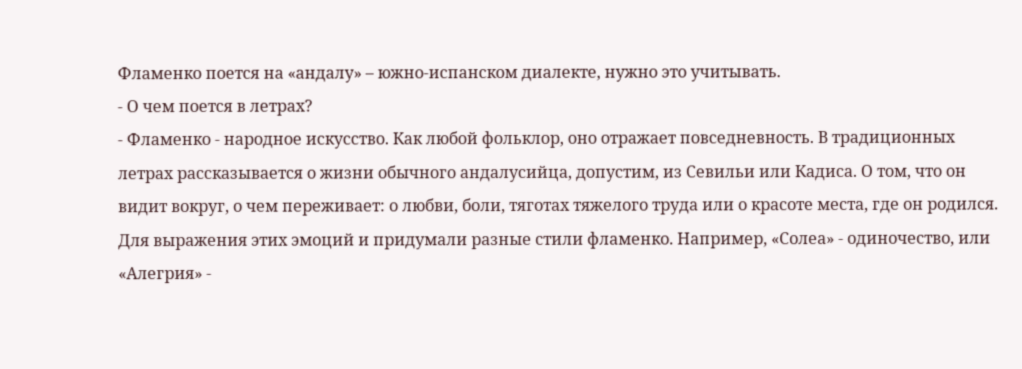Фламенко поется на «андалу» – южно-испанском диалекте, нужно это учитывать.
- О чем поется в летрах?
- Фламенко - народное искусство. Как любой фольклор, оно отражает повседневность. В традиционных летрах рассказывается о жизни обычного андалусийца, допустим, из Севильи или Кадиса. О том, что он видит вокруг, о чем переживает: о любви, боли, тяготах тяжелого труда или о красоте места, где он родился. Для выражения этих эмоций и придумали разные стили фламенко. Например, «Солеа» - одиночество, или «Алегрия» -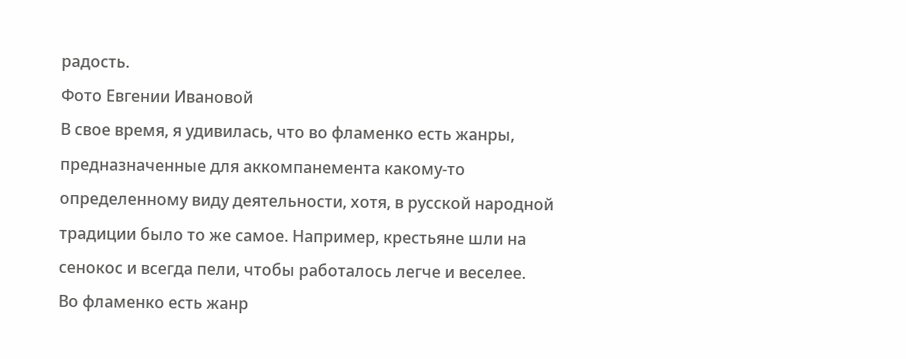радость.
Фото Евгении Ивановой
В свое время, я удивилась, что во фламенко есть жанры, предназначенные для аккомпанемента какому-то определенному виду деятельности, хотя, в русской народной традиции было то же самое. Например, крестьяне шли на сенокос и всегда пели, чтобы работалось легче и веселее.
Во фламенко есть жанр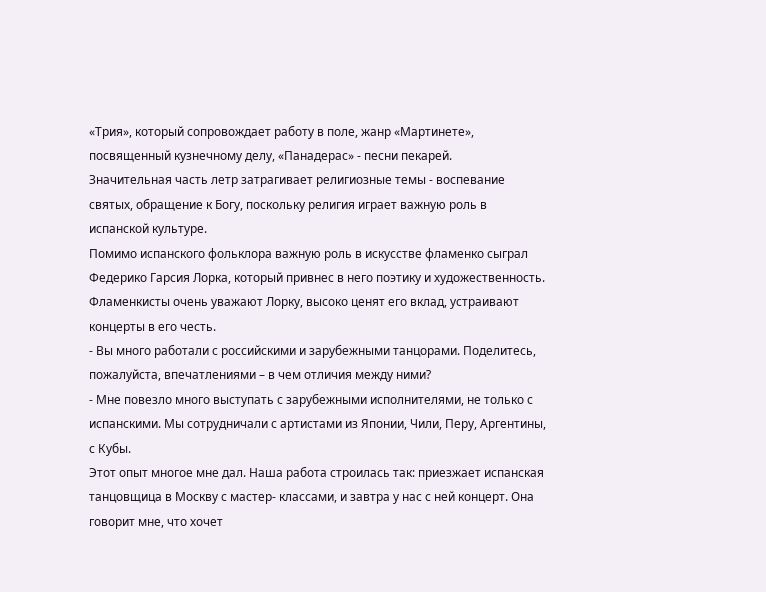«Трия», который сопровождает работу в поле, жанр «Мартинете», посвященный кузнечному делу, «Панадерас» - песни пекарей.
Значительная часть летр затрагивает религиозные темы - воспевание святых, обращение к Богу, поскольку религия играет важную роль в испанской культуре.
Помимо испанского фольклора важную роль в искусстве фламенко сыграл Федерико Гарсия Лорка, который привнес в него поэтику и художественность. Фламенкисты очень уважают Лорку, высоко ценят его вклад, устраивают концерты в его честь.
- Вы много работали с российскими и зарубежными танцорами. Поделитесь, пожалуйста, впечатлениями – в чем отличия между ними?
- Мне повезло много выступать с зарубежными исполнителями, не только с испанскими. Мы сотрудничали с артистами из Японии, Чили, Перу, Аргентины, с Кубы.
Этот опыт многое мне дал. Наша работа строилась так: приезжает испанская танцовщица в Москву с мастер- классами, и завтра у нас с ней концерт. Она говорит мне, что хочет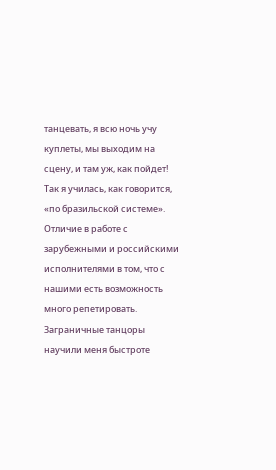танцевать, я всю ночь учу куплеты, мы выходим на сцену, и там уж, как пойдет! Так я училась, как говорится, «по бразильской системе».
Отличие в работе с зарубежными и российскими исполнителями в том, что с нашими есть возможность много репетировать. Заграничные танцоры научили меня быстроте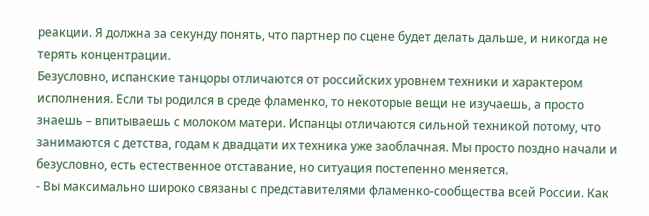реакции. Я должна за секунду понять, что партнер по сцене будет делать дальше, и никогда не терять концентрации.
Безусловно, испанские танцоры отличаются от российских уровнем техники и характером исполнения. Если ты родился в среде фламенко, то некоторые вещи не изучаешь, а просто знаешь – впитываешь с молоком матери. Испанцы отличаются сильной техникой потому, что занимаются с детства, годам к двадцати их техника уже заоблачная. Мы просто поздно начали и безусловно, есть естественное отставание, но ситуация постепенно меняется.
- Вы максимально широко связаны с представителями фламенко-сообщества всей России. Как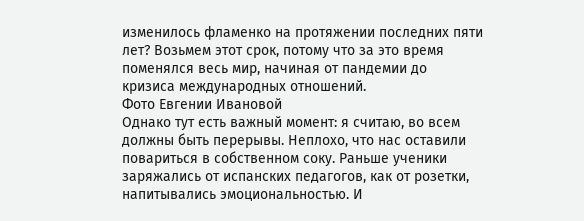изменилось фламенко на протяжении последних пяти лет? Возьмем этот срок, потому что за это время поменялся весь мир, начиная от пандемии до кризиса международных отношений.
Фото Евгении Ивановой
Однако тут есть важный момент: я считаю, во всем должны быть перерывы. Неплохо, что нас оставили повариться в собственном соку. Раньше ученики заряжались от испанских педагогов, как от розетки, напитывались эмоциональностью. И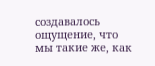создавалось ощущение, что мы такие же, как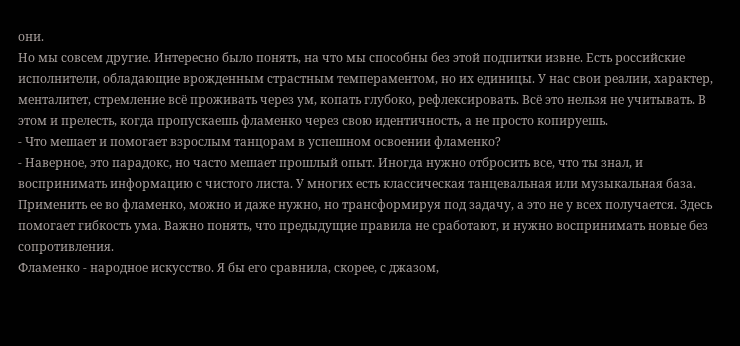они.
Но мы совсем другие. Интересно было понять, на что мы способны без этой подпитки извне. Есть российские исполнители, обладающие врожденным страстным темпераментом, но их единицы. У нас свои реалии, характер, менталитет, стремление всё проживать через ум, копать глубоко, рефлексировать. Всё это нельзя не учитывать. В этом и прелесть, когда пропускаешь фламенко через свою идентичность, а не просто копируешь.
- Что мешает и помогает взрослым танцорам в успешном освоении фламенко?
- Наверное, это парадокс, но часто мешает прошлый опыт. Иногда нужно отбросить все, что ты знал, и воспринимать информацию с чистого листа. У многих есть классическая танцевальная или музыкальная база. Применить ее во фламенко, можно и даже нужно, но трансформируя под задачу, а это не у всех получается. Здесь помогает гибкость ума. Важно понять, что предыдущие правила не сработают, и нужно воспринимать новые без сопротивления.
Фламенко - народное искусство. Я бы его сравнила, скорее, с джазом,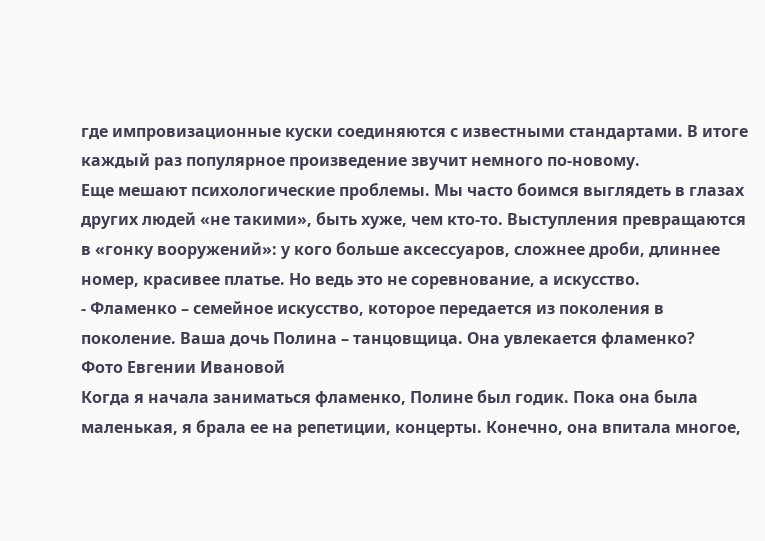где импровизационные куски соединяются с известными стандартами. В итоге каждый раз популярное произведение звучит немного по-новому.
Еще мешают психологические проблемы. Мы часто боимся выглядеть в глазах других людей «не такими», быть хуже, чем кто-то. Выступления превращаются в «гонку вооружений»: у кого больше аксессуаров, сложнее дроби, длиннее номер, красивее платье. Но ведь это не соревнование, а искусство.
- Фламенко – семейное искусство, которое передается из поколения в поколение. Ваша дочь Полина – танцовщица. Она увлекается фламенко?
Фото Евгении Ивановой
Когда я начала заниматься фламенко, Полине был годик. Пока она была маленькая, я брала ее на репетиции, концерты. Конечно, она впитала многое,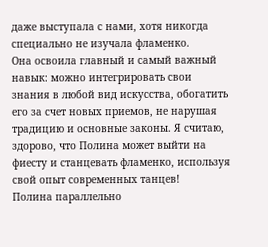даже выступала с нами, хотя никогда специально не изучала фламенко.
Она освоила главный и самый важный навык: можно интегрировать свои знания в любой вид искусства, обогатить его за счет новых приемов, не нарушая традицию и основные законы. Я считаю, здорово, что Полина может выйти на фиесту и станцевать фламенко, используя свой опыт современных танцев!
Полина параллельно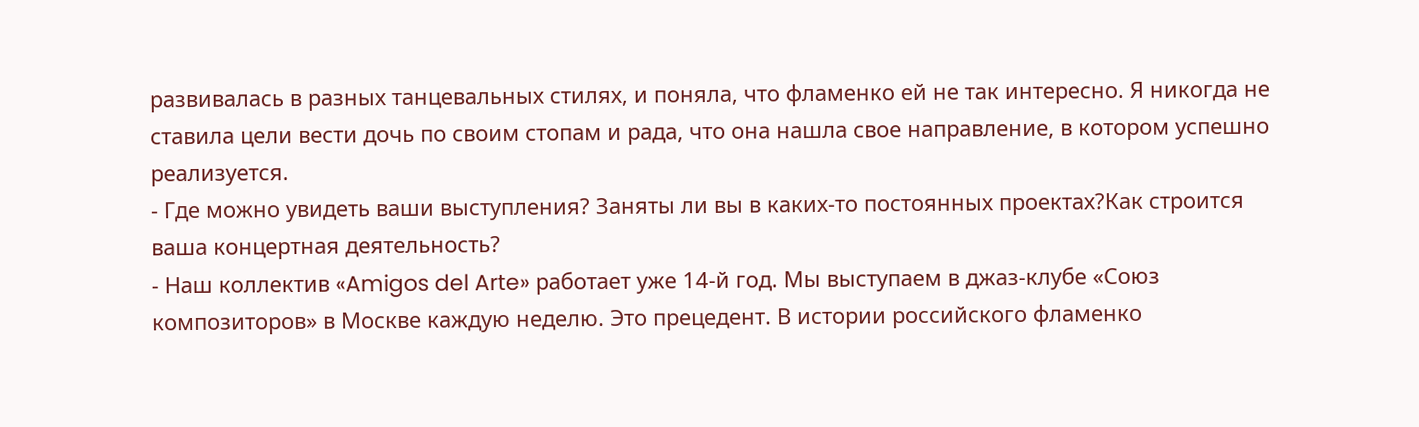развивалась в разных танцевальных стилях, и поняла, что фламенко ей не так интересно. Я никогда не ставила цели вести дочь по своим стопам и рада, что она нашла свое направление, в котором успешно реализуется.
- Где можно увидеть ваши выступления? Заняты ли вы в каких-то постоянных проектах?Как строится ваша концертная деятельность?
- Наш коллектив «Amigos del Arte» работает уже 14-й год. Мы выступаем в джаз-клубе «Союз композиторов» в Москве каждую неделю. Это прецедент. В истории российского фламенко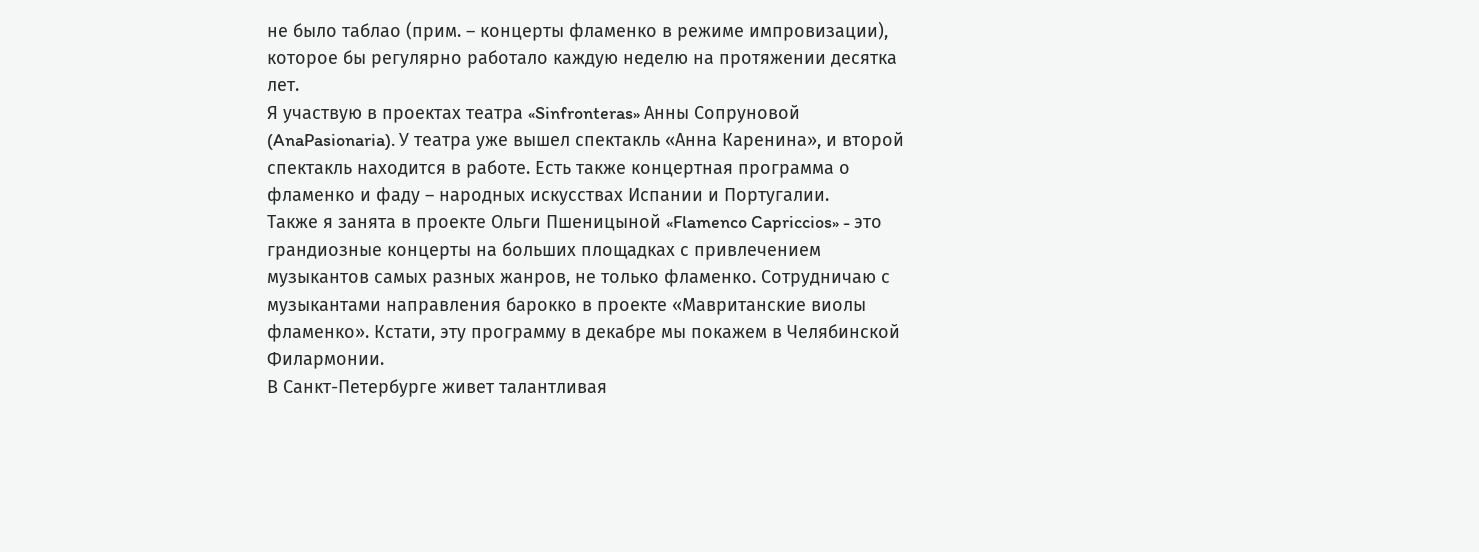не было таблао (прим. – концерты фламенко в режиме импровизации), которое бы регулярно работало каждую неделю на протяжении десятка лет.
Я участвую в проектах театра «Sinfronteras» Анны Сопруновой (AnaPasionaria). У театра уже вышел спектакль «Анна Каренина», и второй спектакль находится в работе. Есть также концертная программа о фламенко и фаду – народных искусствах Испании и Португалии.
Также я занята в проекте Ольги Пшеницыной «Flamenco Capriccios» - это грандиозные концерты на больших площадках с привлечением музыкантов самых разных жанров, не только фламенко. Сотрудничаю с музыкантами направления барокко в проекте «Мавританские виолы фламенко». Кстати, эту программу в декабре мы покажем в Челябинской Филармонии.
В Санкт-Петербурге живет талантливая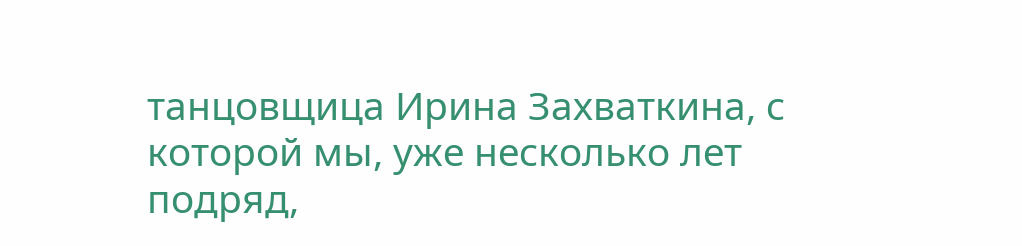танцовщица Ирина Захваткина, с которой мы, уже несколько лет подряд,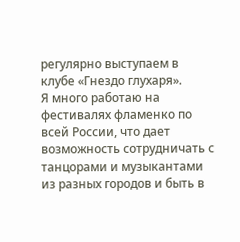регулярно выступаем в клубе «Гнездо глухаря».
Я много работаю на фестивалях фламенко по всей России, что дает возможность сотрудничать с танцорами и музыкантами из разных городов и быть в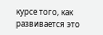курсе того, как развивается это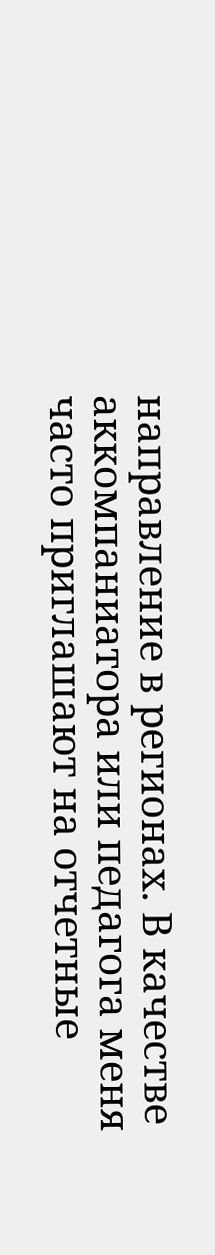направление в регионах. В качестве аккомпаниатора или педагога меня часто приглашают на отчетные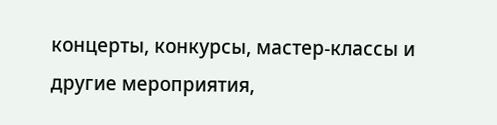концерты, конкурсы, мастер-классы и другие мероприятия,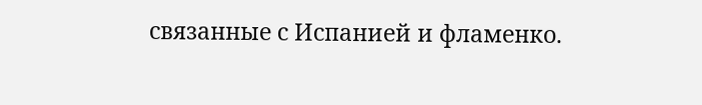связанные с Испанией и фламенко.